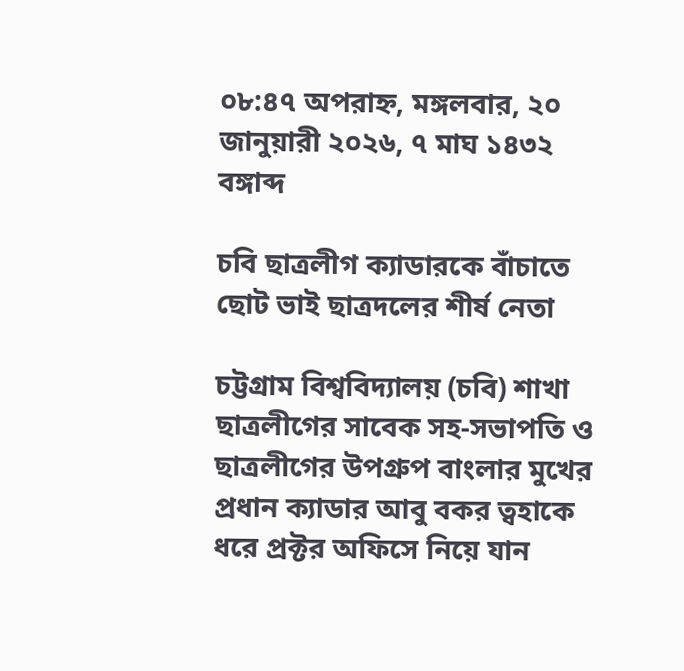০৮:৪৭ অপরাহ্ন, মঙ্গলবার, ২০ জানুয়ারী ২০২৬, ৭ মাঘ ১৪৩২ বঙ্গাব্দ

চবি ছাত্রলীগ ক্যাডারকে বাঁচাতে ছোট ভাই ছাত্রদলের শীর্ষ নেতা

চট্টগ্রাম বিশ্ববিদ্যালয় (চবি) শাখা ছাত্রলীগের সাবেক সহ-সভাপতি ও ছাত্রলীগের উপগ্রুপ বাংলার মুখের প্রধান ক্যাডার আবু বকর ত্বহাকে ধরে প্রক্টর অফিসে নিয়ে যান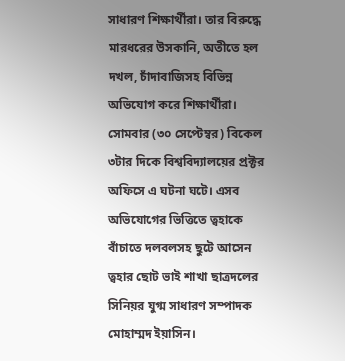সাধারণ শিক্ষার্থীরা। তার বিরুদ্ধে মারধরের উসকানি, অতীতে হল দখল, চাঁদাবাজিসহ বিভিন্ন অভিযোগ করে শিক্ষার্থীরা।
সোমবার (৩০ সেপ্টেম্বর) বিকেল ৩টার দিকে বিশ্ববিদ্যালয়ের প্রক্টর অফিসে এ ঘটনা ঘটে। এসব অভিযোগের ভিত্তিতে ত্বহাকে বাঁচাতে দলবলসহ ছুটে আসেন ত্বহার ছোট ভাই শাখা ছাত্রদলের সিনিয়র যুগ্ম সাধারণ সম্পাদক মোহাম্মদ ইয়াসিন।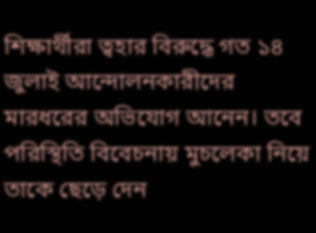শিক্ষার্থীরা ত্বহার বিরুদ্ধে গত ১৪ জুলাই আন্দোলনকারীদের মারধরের অভিযোগ আনেন। তবে পরিস্থিতি বিবেচনায় মুচলেকা নিয়ে তাকে ছেড়ে দেন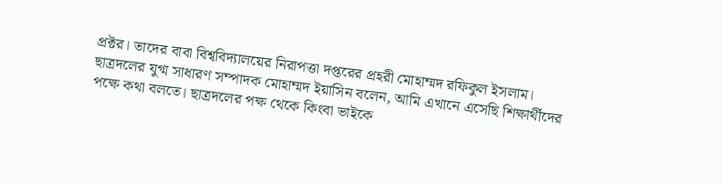প্রক্টর। তাদের বাবা বিশ্ববিদ্যালয়ের নিরাপত্তা দপ্তরের প্রহরী মোহাম্মদ রফিকুল ইসলাম।
ছাত্রদলের যুগ্ম সাধারণ সম্পাদক মোহাম্মদ ইয়াসিন বলেন, আমি এখানে এসেছি শিক্ষার্থীদের পক্ষে কথা বলতে। ছাত্রদলের পক্ষ থেকে কিংবা ভাইকে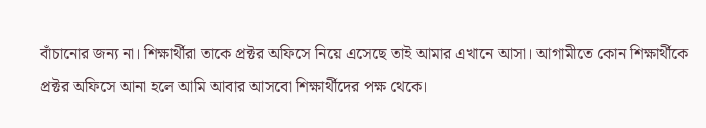বাঁচানোর জন্য না। শিক্ষার্থীরা তাকে প্রক্টর অফিসে নিয়ে এসেছে তাই আমার এখানে আসা। আগামীতে কোন শিক্ষার্থীকে প্রক্টর অফিসে আনা হলে আমি আবার আসবো শিক্ষার্থীদের পক্ষ থেকে।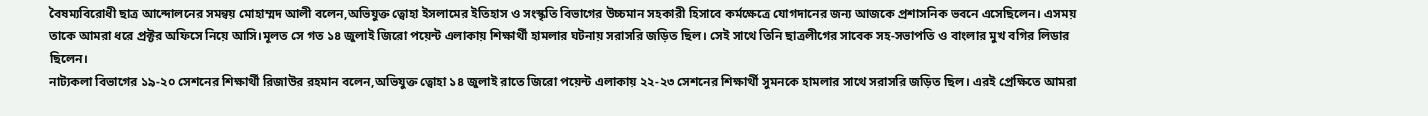বৈষম্যবিরোধী ছাত্র আন্দোলনের সমন্বয় মোহাম্মদ আলী বলেন,অভিযুক্ত ত্বোহা ইসলামের ইতিহাস ও সংস্কৃতি বিভাগের উচ্চমান সহকারী হিসাবে কর্মক্ষেত্রে যোগদানের জন্য আজকে প্রশাসনিক ভবনে এসেছিলেন। এসময় তাকে আমরা ধরে প্রক্টর অফিসে নিয়ে আসি।মূলত সে গত ১৪ জুলাই জিরো পয়েন্ট এলাকায় শিক্ষার্থী হামলার ঘটনায় সরাসরি জড়িত ছিল। সেই সাথে তিনি ছাত্রলীগের সাবেক সহ-সভাপতি ও বাংলার মুখ বগির লিডার ছিলেন।
নাট্যকলা বিভাগের ১৯-২০ সেশনের শিক্ষার্থী রিজাউর রহমান বলেন,অভিযুক্ত ত্বোহা ১৪ জুলাই রাতে জিরো পয়েন্ট এলাকায় ২২-২৩ সেশনের শিক্ষার্থী সুমনকে হামলার সাথে সরাসরি জড়িত ছিল। এরই প্রেক্ষিতে আমরা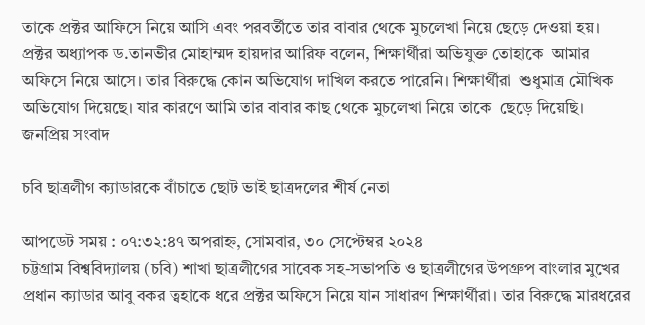তাকে প্রক্টর আফিসে নিয়ে আসি এবং পরবর্তীতে তার বাবার থেকে মুচলেখা নিয়ে ছেড়ে দেওয়া হয়।
প্রক্টর অধ্যাপক ড.তানভীর মোহাম্মদ হায়দার আরিফ বলেন, শিক্ষার্থীরা অভিযুক্ত তোহাকে  আমার অফিসে নিয়ে আসে। তার বিরুদ্ধে কোন অভিযোগ দাখিল করতে পারেনি। শিক্ষার্থীরা  শুধুমাত্র মৌখিক অভিযোগ দিয়েছে। যার কারণে আমি তার বাবার কাছ থেকে মুচলেখা নিয়ে তাকে  ছেড়ে দিয়েছি।
জনপ্রিয় সংবাদ

চবি ছাত্রলীগ ক্যাডারকে বাঁচাতে ছোট ভাই ছাত্রদলের শীর্ষ নেতা

আপডেট সময় : ০৭:৩২:৪৭ অপরাহ্ন, সোমবার, ৩০ সেপ্টেম্বর ২০২৪
চট্টগ্রাম বিশ্ববিদ্যালয় (চবি) শাখা ছাত্রলীগের সাবেক সহ-সভাপতি ও ছাত্রলীগের উপগ্রুপ বাংলার মুখের প্রধান ক্যাডার আবু বকর ত্বহাকে ধরে প্রক্টর অফিসে নিয়ে যান সাধারণ শিক্ষার্থীরা। তার বিরুদ্ধে মারধরের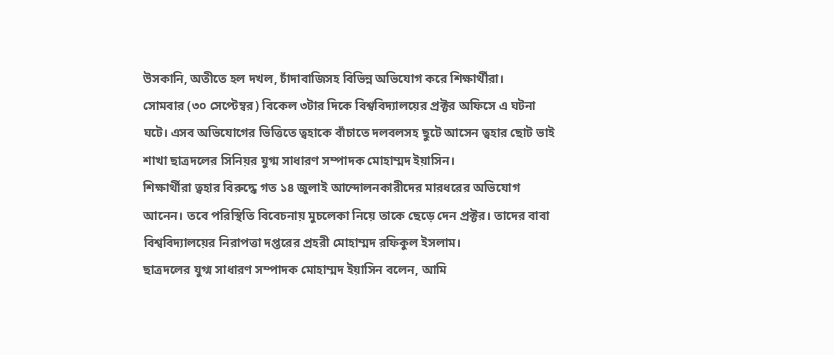উসকানি, অতীতে হল দখল, চাঁদাবাজিসহ বিভিন্ন অভিযোগ করে শিক্ষার্থীরা।
সোমবার (৩০ সেপ্টেম্বর) বিকেল ৩টার দিকে বিশ্ববিদ্যালয়ের প্রক্টর অফিসে এ ঘটনা ঘটে। এসব অভিযোগের ভিত্তিতে ত্বহাকে বাঁচাতে দলবলসহ ছুটে আসেন ত্বহার ছোট ভাই শাখা ছাত্রদলের সিনিয়র যুগ্ম সাধারণ সম্পাদক মোহাম্মদ ইয়াসিন।
শিক্ষার্থীরা ত্বহার বিরুদ্ধে গত ১৪ জুলাই আন্দোলনকারীদের মারধরের অভিযোগ আনেন। তবে পরিস্থিতি বিবেচনায় মুচলেকা নিয়ে তাকে ছেড়ে দেন প্রক্টর। তাদের বাবা বিশ্ববিদ্যালয়ের নিরাপত্তা দপ্তরের প্রহরী মোহাম্মদ রফিকুল ইসলাম।
ছাত্রদলের যুগ্ম সাধারণ সম্পাদক মোহাম্মদ ইয়াসিন বলেন, আমি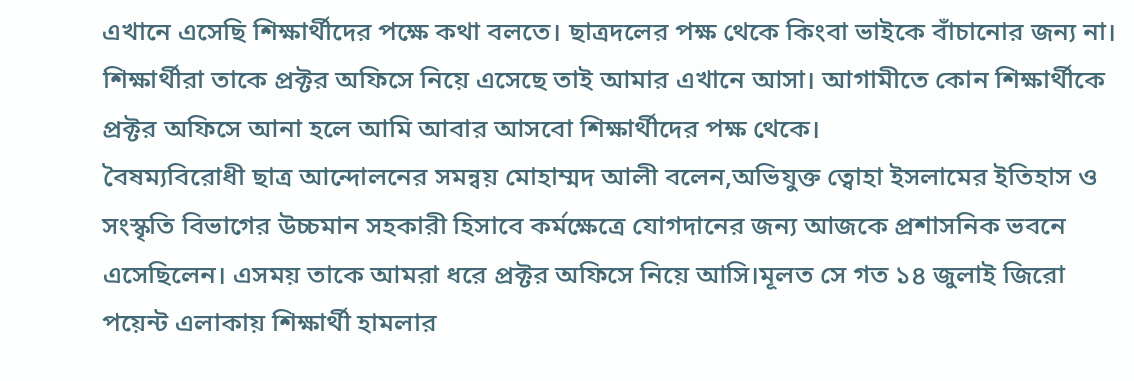এখানে এসেছি শিক্ষার্থীদের পক্ষে কথা বলতে। ছাত্রদলের পক্ষ থেকে কিংবা ভাইকে বাঁচানোর জন্য না। শিক্ষার্থীরা তাকে প্রক্টর অফিসে নিয়ে এসেছে তাই আমার এখানে আসা। আগামীতে কোন শিক্ষার্থীকে প্রক্টর অফিসে আনা হলে আমি আবার আসবো শিক্ষার্থীদের পক্ষ থেকে।
বৈষম্যবিরোধী ছাত্র আন্দোলনের সমন্বয় মোহাম্মদ আলী বলেন,অভিযুক্ত ত্বোহা ইসলামের ইতিহাস ও সংস্কৃতি বিভাগের উচ্চমান সহকারী হিসাবে কর্মক্ষেত্রে যোগদানের জন্য আজকে প্রশাসনিক ভবনে এসেছিলেন। এসময় তাকে আমরা ধরে প্রক্টর অফিসে নিয়ে আসি।মূলত সে গত ১৪ জুলাই জিরো পয়েন্ট এলাকায় শিক্ষার্থী হামলার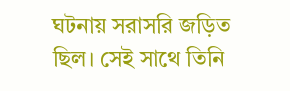ঘটনায় সরাসরি জড়িত ছিল। সেই সাথে তিনি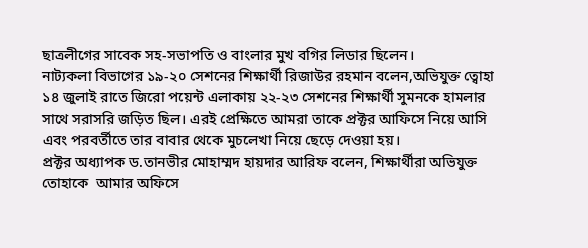ছাত্রলীগের সাবেক সহ-সভাপতি ও বাংলার মুখ বগির লিডার ছিলেন।
নাট্যকলা বিভাগের ১৯-২০ সেশনের শিক্ষার্থী রিজাউর রহমান বলেন,অভিযুক্ত ত্বোহা ১৪ জুলাই রাতে জিরো পয়েন্ট এলাকায় ২২-২৩ সেশনের শিক্ষার্থী সুমনকে হামলার সাথে সরাসরি জড়িত ছিল। এরই প্রেক্ষিতে আমরা তাকে প্রক্টর আফিসে নিয়ে আসি এবং পরবর্তীতে তার বাবার থেকে মুচলেখা নিয়ে ছেড়ে দেওয়া হয়।
প্রক্টর অধ্যাপক ড.তানভীর মোহাম্মদ হায়দার আরিফ বলেন, শিক্ষার্থীরা অভিযুক্ত তোহাকে  আমার অফিসে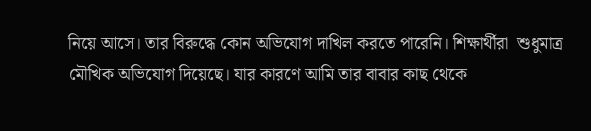নিয়ে আসে। তার বিরুদ্ধে কোন অভিযোগ দাখিল করতে পারেনি। শিক্ষার্থীরা  শুধুমাত্র মৌখিক অভিযোগ দিয়েছে। যার কারণে আমি তার বাবার কাছ থেকে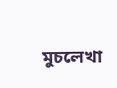মুচলেখা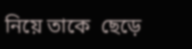নিয়ে তাকে  ছেড়ে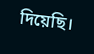দিয়েছি।